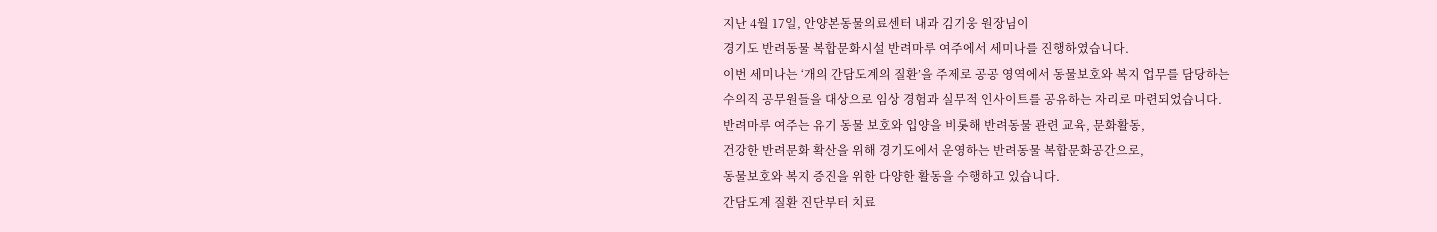지난 4월 17일, 안양본동물의료센터 내과 김기웅 원장님이
경기도 반려동물 복합문화시설 반려마루 여주에서 세미나를 진행하였습니다.
이번 세미나는 ‘개의 간담도계의 질환’을 주제로 공공 영역에서 동물보호와 복지 업무를 담당하는
수의직 공무원들을 대상으로 임상 경험과 실무적 인사이트를 공유하는 자리로 마련되었습니다.
반려마루 여주는 유기 동물 보호와 입양을 비롯해 반려동물 관련 교육, 문화활동,
건강한 반려문화 확산을 위해 경기도에서 운영하는 반려동물 복합문화공간으로,
동물보호와 복지 증진을 위한 다양한 활동을 수행하고 있습니다.
간담도계 질환 진단부터 치료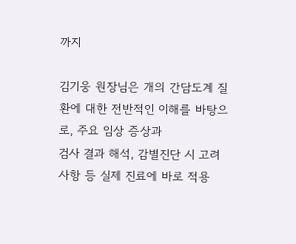까지

김기웅 원장님은 개의 간담도계 질환에 대한 전반적인 이해를 바탕으로, 주요 임상 증상과
검사 결과 해석, 감별진단 시 고려 사항 등 실제 진료에 바로 적용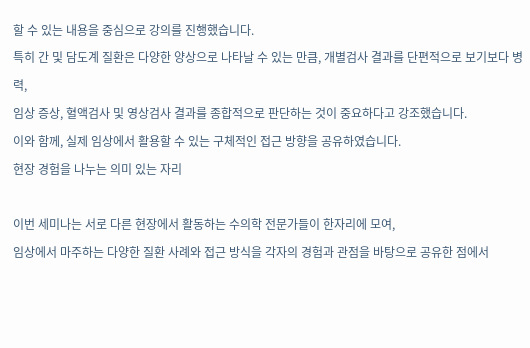할 수 있는 내용을 중심으로 강의를 진행했습니다.
특히 간 및 담도계 질환은 다양한 양상으로 나타날 수 있는 만큼, 개별검사 결과를 단편적으로 보기보다 병력,
임상 증상, 혈액검사 및 영상검사 결과를 종합적으로 판단하는 것이 중요하다고 강조했습니다.
이와 함께, 실제 임상에서 활용할 수 있는 구체적인 접근 방향을 공유하였습니다.
현장 경험을 나누는 의미 있는 자리

이번 세미나는 서로 다른 현장에서 활동하는 수의학 전문가들이 한자리에 모여,
임상에서 마주하는 다양한 질환 사례와 접근 방식을 각자의 경험과 관점을 바탕으로 공유한 점에서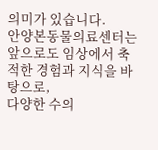의미가 있습니다.
안양본동물의료센터는 앞으로도 임상에서 축적한 경험과 지식을 바탕으로,
다양한 수의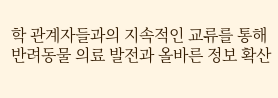학 관계자들과의 지속적인 교류를 통해
반려동물 의료 발전과 올바른 정보 확산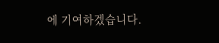에 기여하겠습니다.